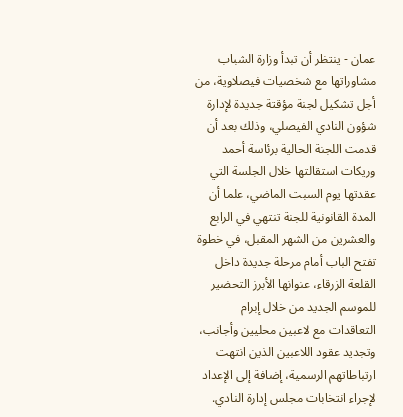عمان - ينتظر أن تبدأ وزارة الشباب مشاوراتها مع شخصيات فيصلاوية، من أجل تشكيل لجنة مؤقتة جديدة لإدارة شؤون النادي الفيصلي، وذلك بعد أن قدمت اللجنة الحالية برئاسة أحمد وريكات استقالتها خلال الجلسة التي عقدتها يوم السبت الماضي، علما أن المدة القانونية للجنة تنتهي في الرابع والعشرين من الشهر المقبل، في خطوة تفتح الباب أمام مرحلة جديدة داخل القلعة الزرقاء، عنوانها الأبرز التحضير للموسم الجديد من خلال إبرام التعاقدات مع لاعبين محليين وأجانب، وتجديد عقود اللاعبين الذين انتهت ارتباطاتهم الرسمية، إضافة إلى الإعداد لإجراء انتخابات مجلس إدارة النادي.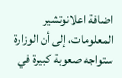اضافة اعلانوتشير المعلومات، إلى أن الوزارة ستواجه صعوبة كبيرة في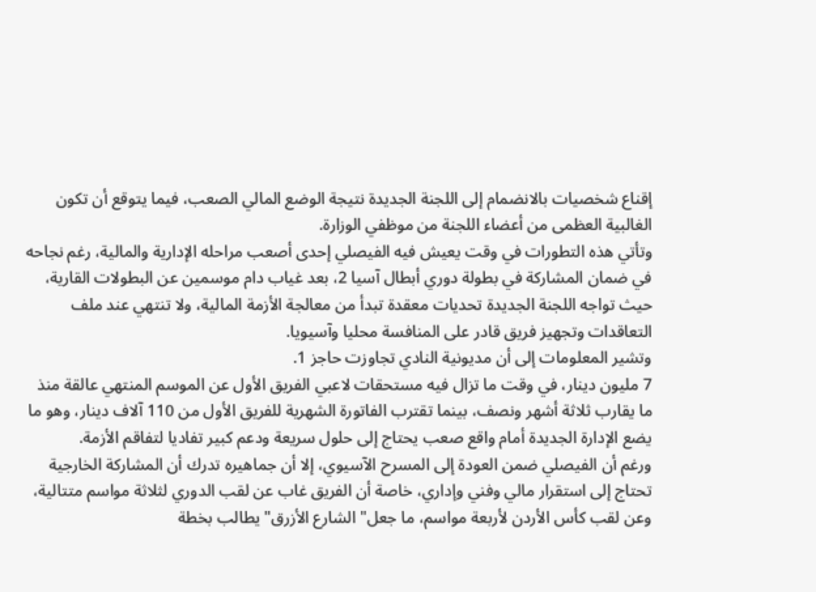إقناع شخصيات بالانضمام إلى اللجنة الجديدة نتيجة الوضع المالي الصعب، فيما يتوقع أن تكون الغالبية العظمى من أعضاء اللجنة من موظفي الوزارة.
وتأتي هذه التطورات في وقت يعيش فيه الفيصلي إحدى أصعب مراحله الإدارية والمالية، رغم نجاحه في ضمان المشاركة في بطولة دوري أبطال آسيا 2، بعد غياب دام موسمين عن البطولات القارية، حيث تواجه اللجنة الجديدة تحديات معقدة تبدأ من معالجة الأزمة المالية، ولا تنتهي عند ملف التعاقدات وتجهيز فريق قادر على المنافسة محليا وآسيويا.
وتشير المعلومات إلى أن مديونية النادي تجاوزت حاجز 1.
7 مليون دينار، في وقت ما تزال فيه مستحقات لاعبي الفريق الأول عن الموسم المنتهي عالقة منذ ما يقارب ثلاثة أشهر ونصف، بينما تقترب الفاتورة الشهرية للفريق الأول من 110 آلاف دينار، وهو ما يضع الإدارة الجديدة أمام واقع صعب يحتاج إلى حلول سريعة ودعم كبير تفاديا لتفاقم الأزمة.
ورغم أن الفيصلي ضمن العودة إلى المسرح الآسيوي، إلا أن جماهيره تدرك أن المشاركة الخارجية تحتاج إلى استقرار مالي وفني وإداري، خاصة أن الفريق غاب عن لقب الدوري لثلاثة مواسم متتالية، وعن لقب كأس الأردن لأربعة مواسم، ما جعل" الشارع الأزرق" يطالب بخطة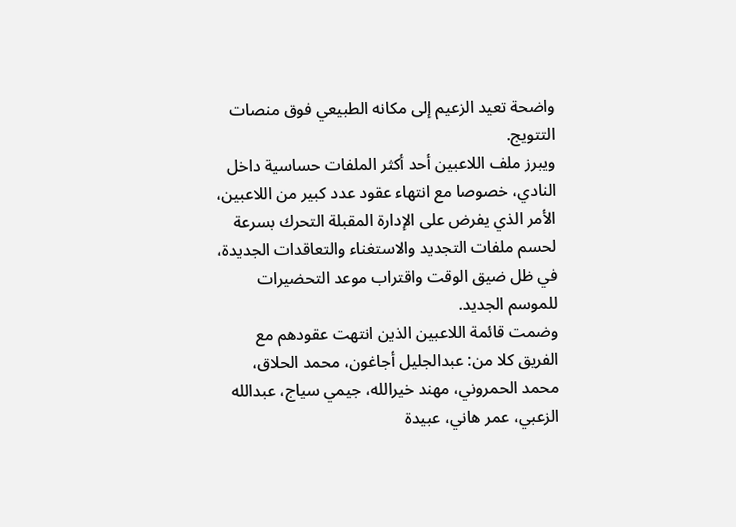واضحة تعيد الزعيم إلى مكانه الطبيعي فوق منصات التتويج.
ويبرز ملف اللاعبين أحد أكثر الملفات حساسية داخل النادي، خصوصا مع انتهاء عقود عدد كبير من اللاعبين، الأمر الذي يفرض على الإدارة المقبلة التحرك بسرعة لحسم ملفات التجديد والاستغناء والتعاقدات الجديدة، في ظل ضيق الوقت واقتراب موعد التحضيرات للموسم الجديد.
وضمت قائمة اللاعبين الذين انتهت عقودهم مع الفريق كلا من: عبدالجليل أجاغون، محمد الحلاق، محمد الحمروني، مهند خيرالله، جيمي سياج، عبدالله الزعبي، عمر هاني، عبيدة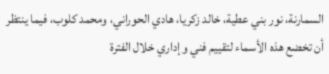السمارنة، نور بني عطية، خالد زكريا، هادي الحوراني، ومحمد كلوب، فيما ينتظر أن تخضع هذه الأسماء لتقييم فني وإداري خلال الفترة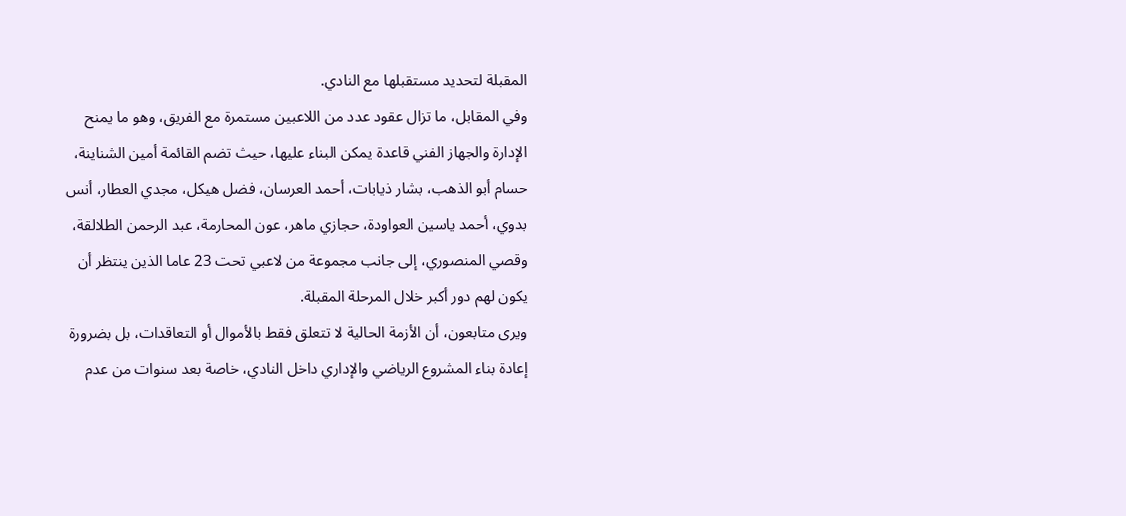المقبلة لتحديد مستقبلها مع النادي.
وفي المقابل، ما تزال عقود عدد من اللاعبين مستمرة مع الفريق، وهو ما يمنح الإدارة والجهاز الفني قاعدة يمكن البناء عليها، حيث تضم القائمة أمين الشناينة، حسام أبو الذهب، بشار ذيابات، أحمد العرسان، فضل هيكل، مجدي العطار، أنس بدوي، أحمد ياسين العواودة، حجازي ماهر، عون المحارمة، عبد الرحمن الطلالقة، وقصي المنصوري، إلى جانب مجموعة من لاعبي تحت 23 عاما الذين ينتظر أن يكون لهم دور أكبر خلال المرحلة المقبلة.
ويرى متابعون، أن الأزمة الحالية لا تتعلق فقط بالأموال أو التعاقدات، بل بضرورة إعادة بناء المشروع الرياضي والإداري داخل النادي، خاصة بعد سنوات من عدم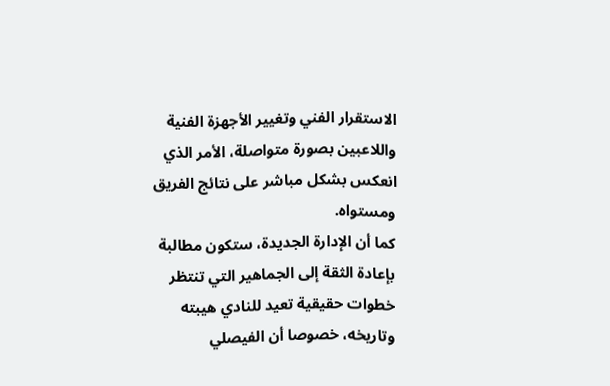الاستقرار الفني وتغيير الأجهزة الفنية واللاعبين بصورة متواصلة، الأمر الذي انعكس بشكل مباشر على نتائج الفريق ومستواه.
كما أن الإدارة الجديدة، ستكون مطالبة بإعادة الثقة إلى الجماهير التي تنتظر خطوات حقيقية تعيد للنادي هيبته وتاريخه، خصوصا أن الفيصلي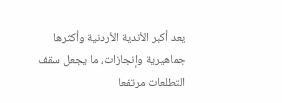يعد أكبر الأندية الأردنية وأكثرها جماهيرية وإنجازات، ما يجعل سقف التطلعات مرتفعا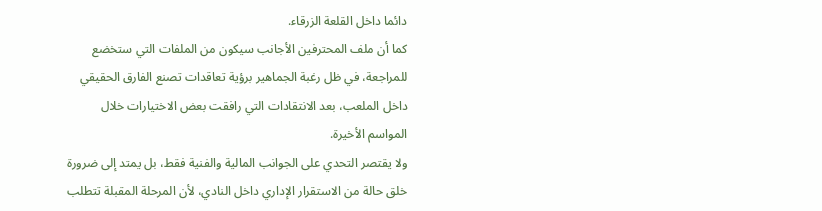دائما داخل القلعة الزرقاء.
كما أن ملف المحترفين الأجانب سيكون من الملفات التي ستخضع للمراجعة، في ظل رغبة الجماهير برؤية تعاقدات تصنع الفارق الحقيقي داخل الملعب، بعد الانتقادات التي رافقت بعض الاختيارات خلال المواسم الأخيرة.
ولا يقتصر التحدي على الجوانب المالية والفنية فقط، بل يمتد إلى ضرورة خلق حالة من الاستقرار الإداري داخل النادي، لأن المرحلة المقبلة تتطلب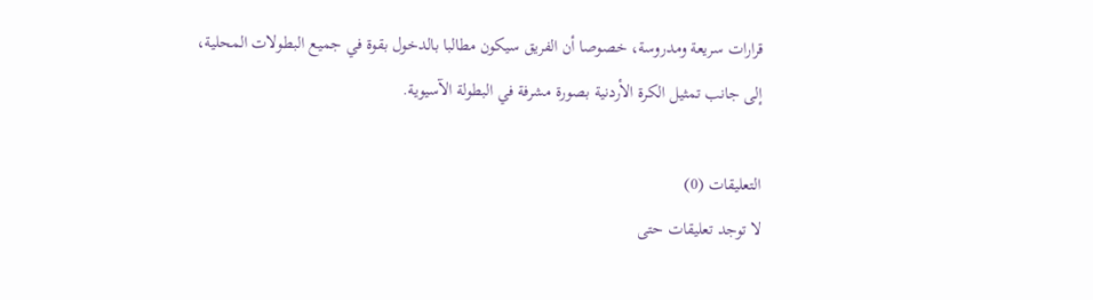قرارات سريعة ومدروسة، خصوصا أن الفريق سيكون مطالبا بالدخول بقوة في جميع البطولات المحلية، إلى جانب تمثيل الكرة الأردنية بصورة مشرفة في البطولة الآسيوية.

التعليقات (0)
لا توجد تعليقات حتى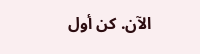الآن. كن أول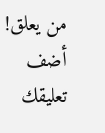من يعلق!
أضف تعليقك